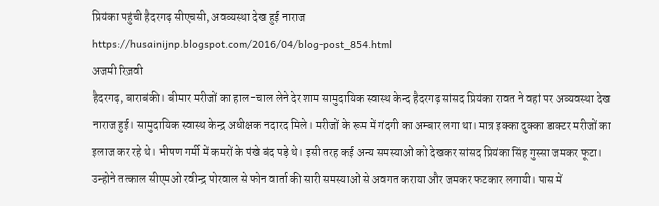प्रियंका पहुंची हैदरगढ़ सीएचसी, अवव्यस्था देख हुई नाराज
https://husainijnp.blogspot.com/2016/04/blog-post_854.html
अजमी रिज़वी
हैदरगढ़, बाराबंकी। बीमार मरीजों का हाल-चाल लेने देर शाम सामुदायिक स्वास्थ केन्द हैदरगढ़ सांसद प्रियंका रावत ने वहां पर अव्यवस्था देख नाराज हुई। सामुदायिक स्वास्थ केन्द्र अधीक्षक नदारद मिले। मरीजों के रूम में गंदगी का अम्बार लगा था। मात्र इक्का दुक्का डाक्टर मरीजों का इलाज कर रहे थे। भीषण गर्मी में कमरों के पंखे बंद पड़े थे। इसी तरह कई अन्य समस्याओं को देखकर सांसद प्रियंका सिंह गुस्सा जमकर फूटा। उन्होने तत्काल सीएमओ रवीन्द्र पोरवाल से फोन वार्ता की सारी समस्याओं से अवगत कराया और जमकर फटकार लगायी। पास में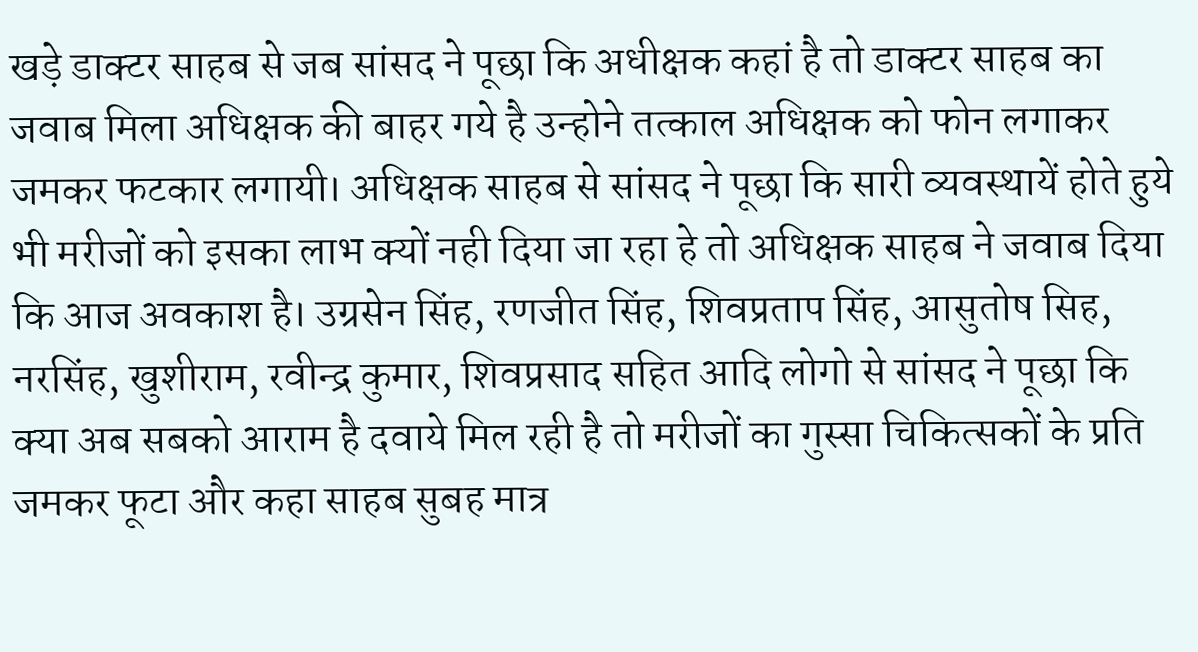खड़े डाक्टर साहब से जब सांसद ने पूछा कि अधीक्षक कहां है तो डाक्टर साहब का जवाब मिला अधिक्षक की बाहर गये है उन्होने तत्काल अधिक्षक को फोन लगाकर जमकर फटकार लगायी। अधिक्षक साहब से सांसद ने पूछा कि सारी व्यवस्थायें होते हुये भी मरीजों को इसका लाभ क्यों नही दिया जा रहा हे तो अधिक्षक साहब ने जवाब दिया कि आज अवकाश है। उग्रसेन सिंह, रणजीत सिंह, शिवप्रताप सिंह, आसुतोष सिह, नरसिंह, खुशीराम, रवीन्द्र कुमार, शिवप्रसाद सहित आदि लोगो से सांसद ने पूछा कि क्या अब सबको आराम है दवाये मिल रही है तो मरीजों का गुस्सा चिकित्सकों के प्रति जमकर फूटा और कहा साहब सुबह मात्र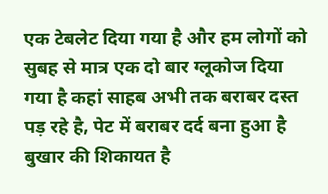एक टेबलेट दिया गया है और हम लोगों को सुबह से मात्र एक दो बार ग्लूकोज दिया गया है कहां साहब अभी तक बराबर दस्त पड़ रहे है, पेट में बराबर दर्द बना हुआ है बुखार की शिकायत है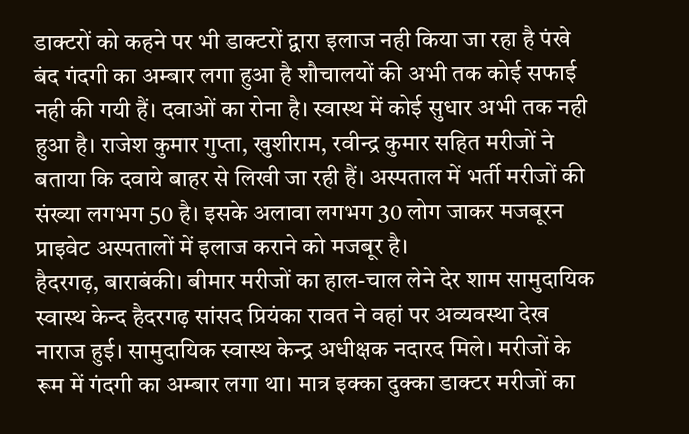डाक्टरों को कहने पर भी डाक्टरों द्वारा इलाज नही किया जा रहा है पंखे बंद गंदगी का अम्बार लगा हुआ है शौचालयों की अभी तक कोई सफाई नही की गयी हैं। दवाओं का रोना है। स्वास्थ में कोई सुधार अभी तक नही हुआ है। राजेश कुमार गुप्ता, खुशीराम, रवीन्द्र कुमार सहित मरीजों ने बताया कि दवाये बाहर से लिखी जा रही हैं। अस्पताल में भर्ती मरीजों की संख्या लगभग 50 है। इसके अलावा लगभग 30 लोग जाकर मजबूरन प्राइवेट अस्पतालों में इलाज कराने को मजबूर है।
हैदरगढ़, बाराबंकी। बीमार मरीजों का हाल-चाल लेने देर शाम सामुदायिक स्वास्थ केन्द हैदरगढ़ सांसद प्रियंका रावत ने वहां पर अव्यवस्था देख नाराज हुई। सामुदायिक स्वास्थ केन्द्र अधीक्षक नदारद मिले। मरीजों के रूम में गंदगी का अम्बार लगा था। मात्र इक्का दुक्का डाक्टर मरीजों का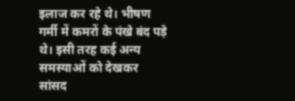इलाज कर रहे थे। भीषण गर्मी में कमरों के पंखे बंद पड़े थे। इसी तरह कई अन्य समस्याओं को देखकर सांसद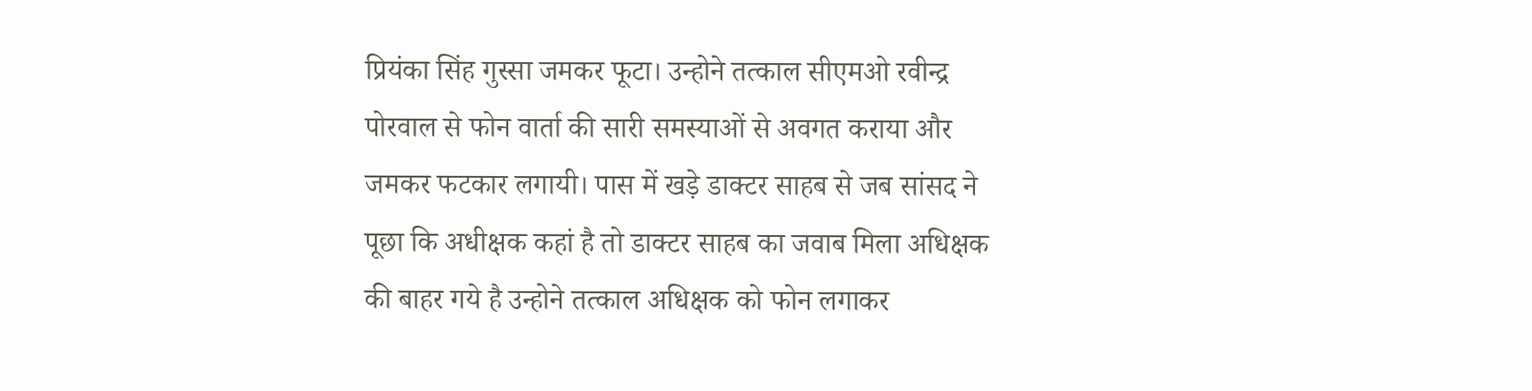प्रियंका सिंह गुस्सा जमकर फूटा। उन्होने तत्काल सीएमओ रवीन्द्र पोरवाल से फोन वार्ता की सारी समस्याओं से अवगत कराया और जमकर फटकार लगायी। पास में खड़े डाक्टर साहब से जब सांसद ने पूछा कि अधीक्षक कहां है तो डाक्टर साहब का जवाब मिला अधिक्षक की बाहर गये है उन्होने तत्काल अधिक्षक को फोन लगाकर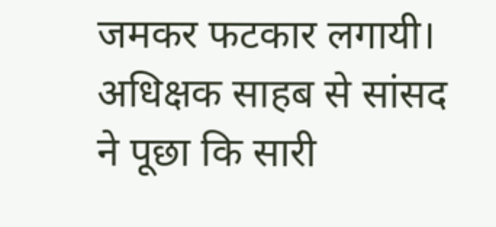जमकर फटकार लगायी। अधिक्षक साहब से सांसद ने पूछा कि सारी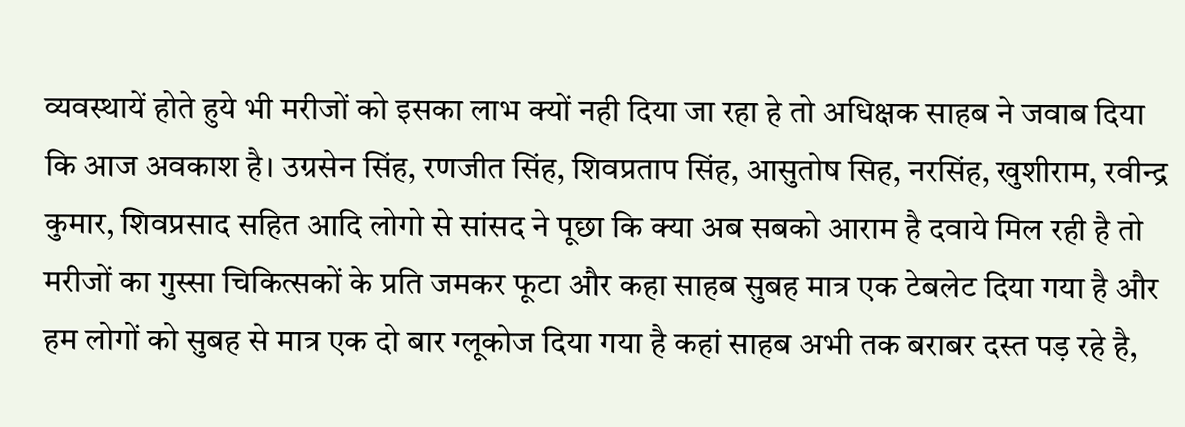व्यवस्थायें होते हुये भी मरीजों को इसका लाभ क्यों नही दिया जा रहा हे तो अधिक्षक साहब ने जवाब दिया कि आज अवकाश है। उग्रसेन सिंह, रणजीत सिंह, शिवप्रताप सिंह, आसुतोष सिह, नरसिंह, खुशीराम, रवीन्द्र कुमार, शिवप्रसाद सहित आदि लोगो से सांसद ने पूछा कि क्या अब सबको आराम है दवाये मिल रही है तो मरीजों का गुस्सा चिकित्सकों के प्रति जमकर फूटा और कहा साहब सुबह मात्र एक टेबलेट दिया गया है और हम लोगों को सुबह से मात्र एक दो बार ग्लूकोज दिया गया है कहां साहब अभी तक बराबर दस्त पड़ रहे है,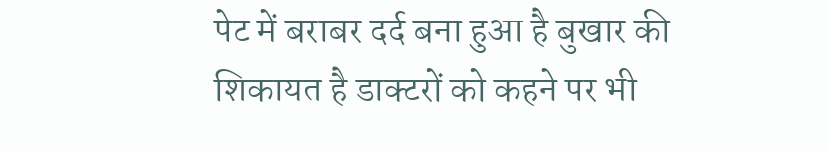पेट में बराबर दर्द बना हुआ है बुखार की शिकायत है डाक्टरों को कहने पर भी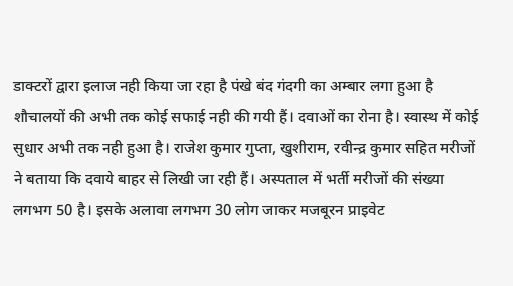डाक्टरों द्वारा इलाज नही किया जा रहा है पंखे बंद गंदगी का अम्बार लगा हुआ है शौचालयों की अभी तक कोई सफाई नही की गयी हैं। दवाओं का रोना है। स्वास्थ में कोई सुधार अभी तक नही हुआ है। राजेश कुमार गुप्ता, खुशीराम, रवीन्द्र कुमार सहित मरीजों ने बताया कि दवाये बाहर से लिखी जा रही हैं। अस्पताल में भर्ती मरीजों की संख्या लगभग 50 है। इसके अलावा लगभग 30 लोग जाकर मजबूरन प्राइवेट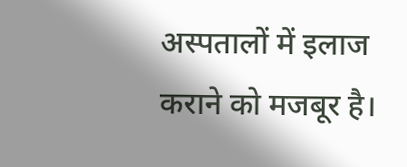अस्पतालों में इलाज कराने को मजबूर है।